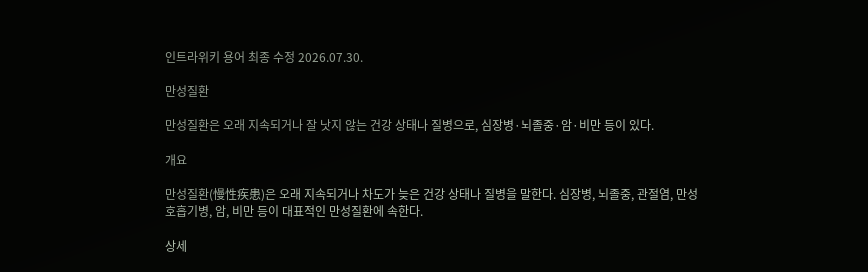인트라위키 용어 최종 수정 2026.07.30.

만성질환

만성질환은 오래 지속되거나 잘 낫지 않는 건강 상태나 질병으로, 심장병·뇌졸중·암·비만 등이 있다.

개요

만성질환(慢性疾患)은 오래 지속되거나 차도가 늦은 건강 상태나 질병을 말한다. 심장병, 뇌졸중, 관절염, 만성호흡기병, 암, 비만 등이 대표적인 만성질환에 속한다.

상세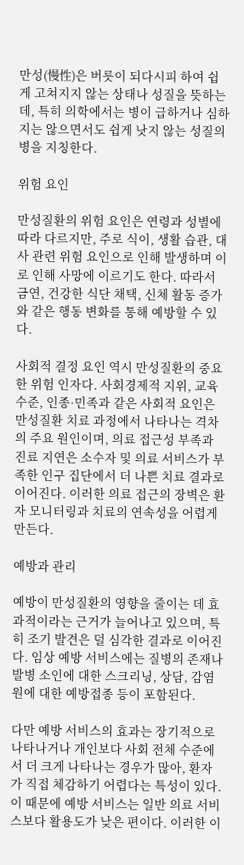만성(慢性)은 버릇이 되다시피 하여 쉽게 고쳐지지 않는 상태나 성질을 뜻하는데, 특히 의학에서는 병이 급하거나 심하지는 않으면서도 쉽게 낫지 않는 성질의 병을 지칭한다.

위험 요인

만성질환의 위험 요인은 연령과 성별에 따라 다르지만, 주로 식이, 생활 습관, 대사 관련 위험 요인으로 인해 발생하며 이로 인해 사망에 이르기도 한다. 따라서 금연, 건강한 식단 채택, 신체 활동 증가와 같은 행동 변화를 통해 예방할 수 있다.

사회적 결정 요인 역시 만성질환의 중요한 위험 인자다. 사회경제적 지위, 교육 수준, 인종·민족과 같은 사회적 요인은 만성질환 치료 과정에서 나타나는 격차의 주요 원인이며, 의료 접근성 부족과 진료 지연은 소수자 및 의료 서비스가 부족한 인구 집단에서 더 나쁜 치료 결과로 이어진다. 이러한 의료 접근의 장벽은 환자 모니터링과 치료의 연속성을 어렵게 만든다.

예방과 관리

예방이 만성질환의 영향을 줄이는 데 효과적이라는 근거가 늘어나고 있으며, 특히 조기 발견은 덜 심각한 결과로 이어진다. 임상 예방 서비스에는 질병의 존재나 발병 소인에 대한 스크리닝, 상담, 감염원에 대한 예방접종 등이 포함된다.

다만 예방 서비스의 효과는 장기적으로 나타나거나 개인보다 사회 전체 수준에서 더 크게 나타나는 경우가 많아, 환자가 직접 체감하기 어렵다는 특성이 있다. 이 때문에 예방 서비스는 일반 의료 서비스보다 활용도가 낮은 편이다. 이러한 이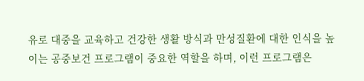유로 대중을 교육하고 건강한 생활 방식과 만성질환에 대한 인식을 높이는 공중보건 프로그램이 중요한 역할을 하며, 이런 프로그램은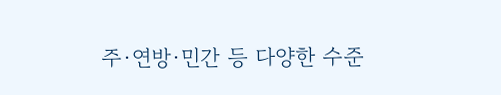주·연방·민간 등 다양한 수준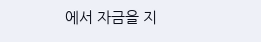에서 자금을 지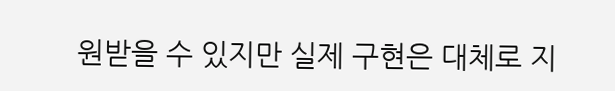원받을 수 있지만 실제 구현은 대체로 지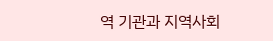역 기관과 지역사회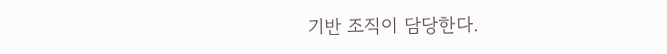기반 조직이 담당한다.